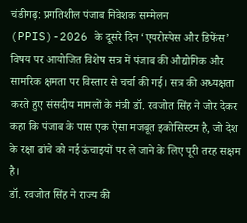चंडीगढ़: प्रगतिशील पंजाब निवेशक सम्मेलन (PPIS)-2026 के दूसरे दिन ‘एयरोस्पेस और डिफेंस’ विषय पर आयोजित विशेष सत्र में पंजाब की औद्योगिक और सामरिक क्षमता पर विस्तार से चर्चा की गई। सत्र की अध्यक्षता करते हुए संसदीय मामलों के मंत्री डॉ. रवजोत सिंह ने जोर देकर कहा कि पंजाब के पास एक ऐसा मजबूत इकोसिस्टम है, जो देश के रक्षा ढांचे को नई ऊंचाइयों पर ले जाने के लिए पूरी तरह सक्षम है।
डॉ. रवजोत सिंह ने राज्य की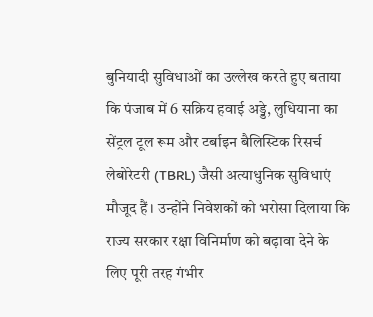बुनियादी सुविधाओं का उल्लेख करते हुए बताया कि पंजाब में 6 सक्रिय हवाई अड्डे, लुधियाना का सेंट्रल टूल रूम और टर्बाइन बैलिस्टिक रिसर्च लेबोरेटरी (TBRL) जैसी अत्याधुनिक सुविधाएं मौजूद हैं। उन्होंने निवेशकों को भरोसा दिलाया कि राज्य सरकार रक्षा विनिर्माण को बढ़ावा देने के लिए पूरी तरह गंभीर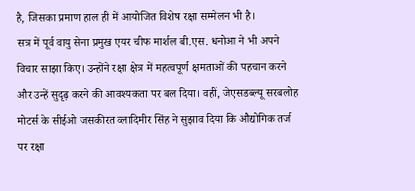है, जिसका प्रमाण हाल ही में आयोजित विशेष रक्षा सम्मेलन भी है।
सत्र में पूर्व वायु सेना प्रमुख एयर चीफ मार्शल बी.एस. धनोआ ने भी अपने विचार साझा किए। उन्होंने रक्षा क्षेत्र में महत्वपूर्ण क्षमताओं की पहचान करने और उन्हें सुदृढ़ करने की आवश्यकता पर बल दिया। वहीं, जेएसडब्ल्यू सरबलोह मोटर्स के सीईओ जसकीरत व्लादिमीर सिंह ने सुझाव दिया कि औद्योगिक तर्ज पर रक्षा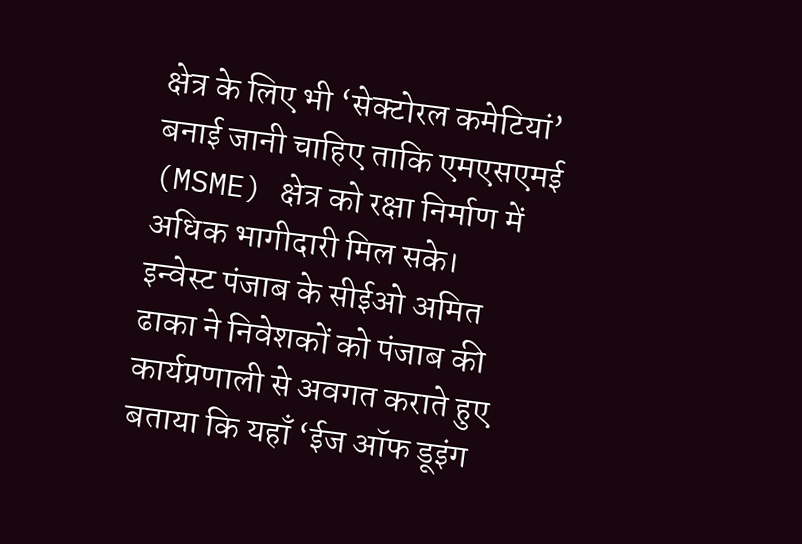क्षेत्र के लिए भी ‘सेक्टोरल कमेटियां’ बनाई जानी चाहिए ताकि एमएसएमई (MSME) क्षेत्र को रक्षा निर्माण में अधिक भागीदारी मिल सके।
इन्वेस्ट पंजाब के सीईओ अमित ढाका ने निवेशकों को पंजाब की कार्यप्रणाली से अवगत कराते हुए बताया कि यहाँ ‘ईज ऑफ डूइंग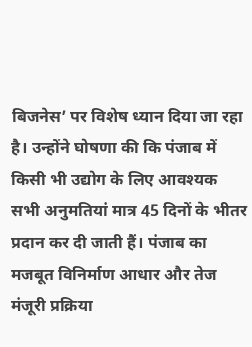बिजनेस’ पर विशेष ध्यान दिया जा रहा है। उन्होंने घोषणा की कि पंजाब में किसी भी उद्योग के लिए आवश्यक सभी अनुमतियां मात्र 45 दिनों के भीतर प्रदान कर दी जाती हैं। पंजाब का मजबूत विनिर्माण आधार और तेज मंजूरी प्रक्रिया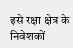इसे रक्षा क्षेत्र के निवेशकों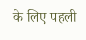के लिए पहली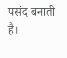पसंद बनाती है।